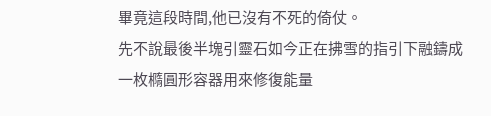畢竟這段時間,他已沒有不死的倚仗。
先不說最後半塊引靈石如今正在拂雪的指引下融鑄成一枚橢圓形容器用來修復能量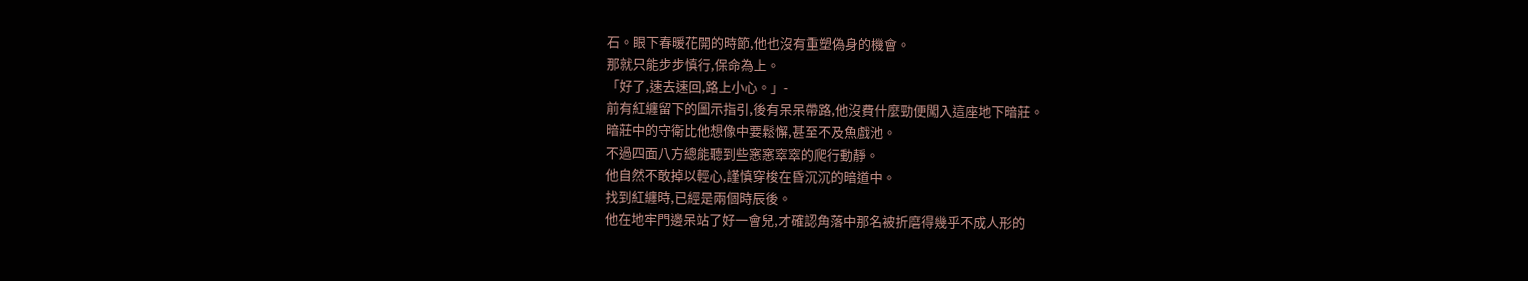石。眼下春暖花開的時節,他也沒有重塑偽身的機會。
那就只能步步慎行,保命為上。
「好了,速去速回,路上小心。」-
前有紅纏留下的圖示指引,後有呆呆帶路,他沒費什麼勁便闖入這座地下暗莊。
暗莊中的守衛比他想像中要鬆懈,甚至不及魚戲池。
不過四面八方總能聽到些窸窸窣窣的爬行動靜。
他自然不敢掉以輕心,謹慎穿梭在昏沉沉的暗道中。
找到紅纏時,已經是兩個時辰後。
他在地牢門邊呆站了好一會兒,才確認角落中那名被折磨得幾乎不成人形的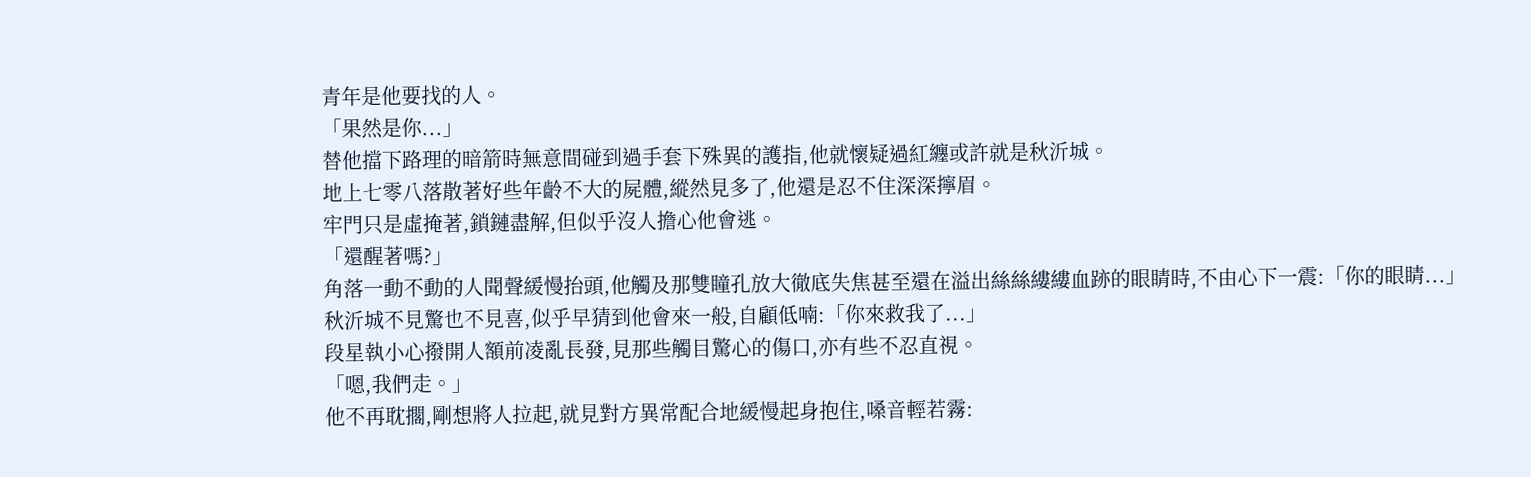青年是他要找的人。
「果然是你...」
替他擋下路理的暗箭時無意間碰到過手套下殊異的護指,他就懷疑過紅纏或許就是秋沂城。
地上七零八落散著好些年齡不大的屍體,縱然見多了,他還是忍不住深深擰眉。
牢門只是虛掩著,鎖鏈盡解,但似乎沒人擔心他會逃。
「還醒著嗎?」
角落一動不動的人聞聲緩慢抬頭,他觸及那雙瞳孔放大徹底失焦甚至還在溢出絲絲縷縷血跡的眼睛時,不由心下一震:「你的眼睛...」
秋沂城不見驚也不見喜,似乎早猜到他會來一般,自顧低喃:「你來救我了...」
段星執小心撥開人額前凌亂長發,見那些觸目驚心的傷口,亦有些不忍直視。
「嗯,我們走。」
他不再耽擱,剛想將人拉起,就見對方異常配合地緩慢起身抱住,嗓音輕若霧: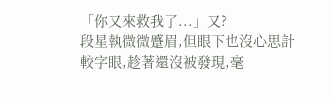「你又來救我了...」又?
段星執微微蹙眉,但眼下也沒心思計較字眼,趁著還沒被發現,毫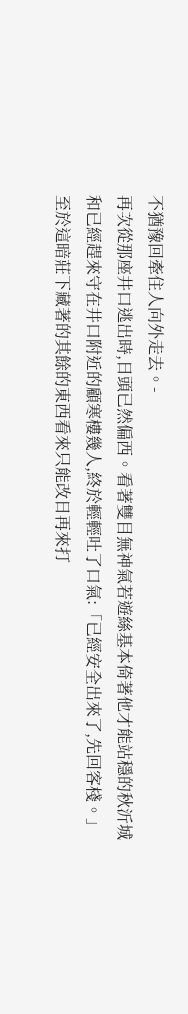不猶豫回牽住人向外走去。-
再次從那座井口逃出時,日頭已然偏西。看著雙目無神氣若遊絲基本倚著他才能站穩的秋沂城和已經趕來守在井口附近的顧寒樓幾人,終於輕輕吐了口氣:「已經安全出來了,先回客棧。」
至於這暗莊下藏著的其餘的東西看來只能改日再來打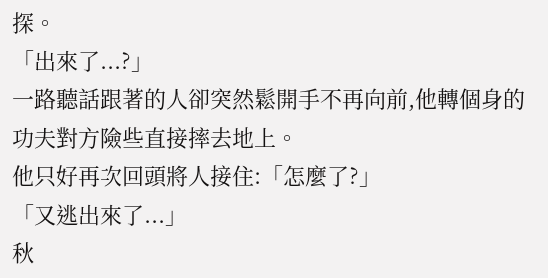探。
「出來了...?」
一路聽話跟著的人卻突然鬆開手不再向前,他轉個身的功夫對方險些直接摔去地上。
他只好再次回頭將人接住:「怎麼了?」
「又逃出來了...」
秋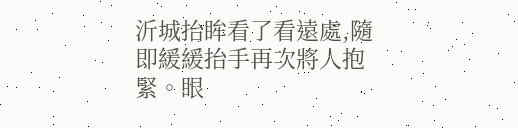沂城抬眸看了看遠處,隨即緩緩抬手再次將人抱緊。眼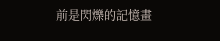前是閃爍的記憶畫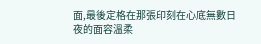面,最後定格在那張印刻在心底無數日夜的面容溫柔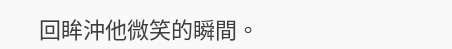回眸沖他微笑的瞬間。